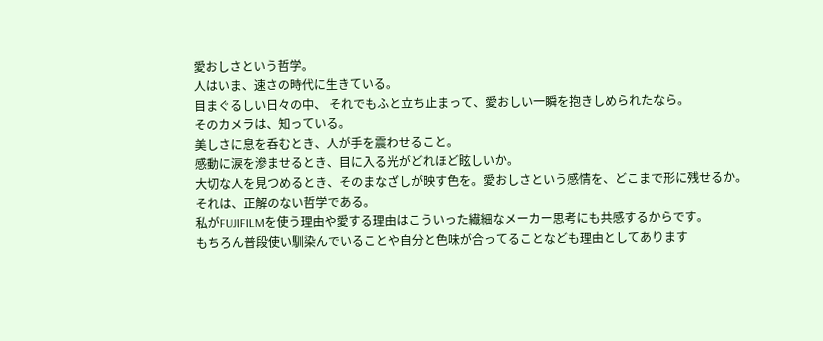愛おしさという哲学。
人はいま、速さの時代に生きている。
目まぐるしい日々の中、 それでもふと立ち止まって、愛おしい一瞬を抱きしめられたなら。
そのカメラは、知っている。
美しさに息を呑むとき、人が手を震わせること。
感動に涙を滲ませるとき、目に入る光がどれほど眩しいか。
大切な人を見つめるとき、そのまなざしが映す色を。愛おしさという感情を、どこまで形に残せるか。
それは、正解のない哲学である。
私がFUJIFILMを使う理由や愛する理由はこういった繊細なメーカー思考にも共感するからです。
もちろん普段使い馴染んでいることや自分と色味が合ってることなども理由としてあります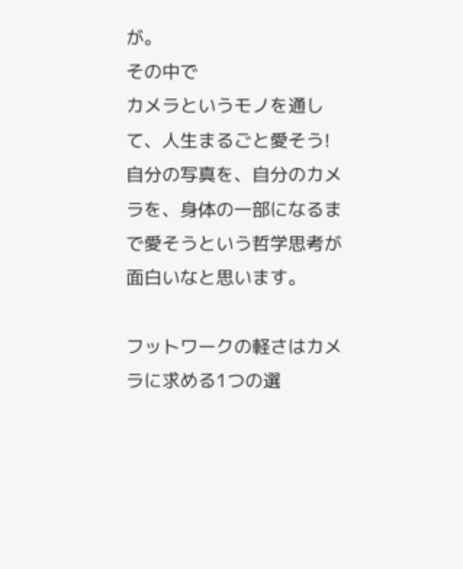が。
その中で
カメラというモノを通して、人生まるごと愛そう!自分の写真を、自分のカメラを、身体の一部になるまで愛そうという哲学思考が面白いなと思います。

フットワークの軽さはカメラに求める1つの選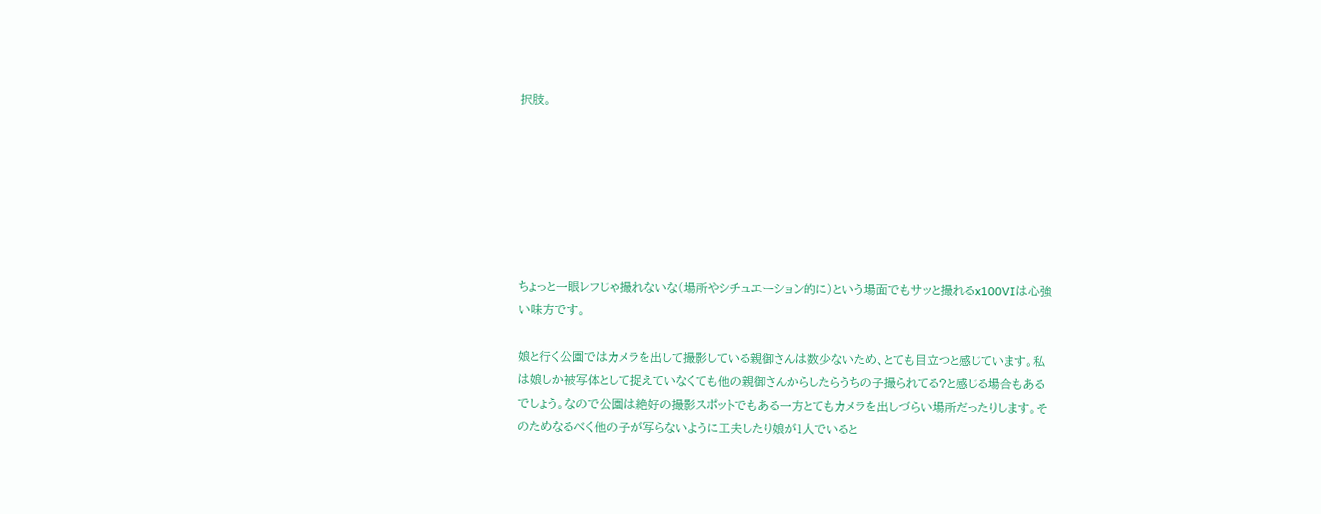択肢。







ちょっと一眼レフじゃ撮れないな(場所やシチュエーション的に)という場面でもサッと撮れるx100Ⅵは心強い味方です。

娘と行く公園ではカメラを出して撮影している親御さんは数少ないため、とても目立つと感じています。私は娘しか被写体として捉えていなくても他の親御さんからしたらうちの子撮られてる?と感じる場合もあるでしょう。なので公園は絶好の撮影スポットでもある一方とてもカメラを出しづらい場所だったりします。そのためなるべく他の子が写らないように工夫したり娘が1人でいると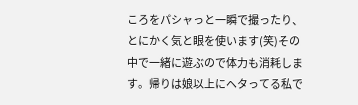ころをパシャっと一瞬で撮ったり、とにかく気と眼を使います(笑)その中で一緒に遊ぶので体力も消耗します。帰りは娘以上にヘタってる私で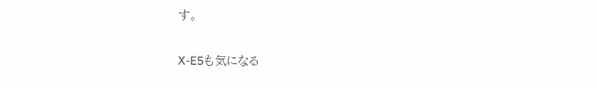す。

X-E5も気になる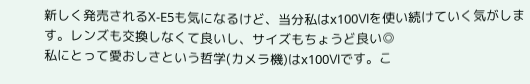新しく発売されるX-E5も気になるけど、当分私はx100Ⅵを使い続けていく気がします。レンズも交換しなくて良いし、サイズもちょうど良い◎
私にとって愛おしさという哲学(カメラ機)はx100Ⅵです。こ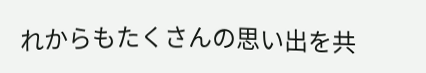れからもたくさんの思い出を共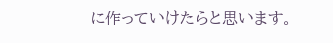に作っていけたらと思います。